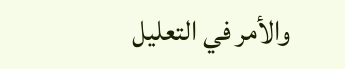والأمر في التعليل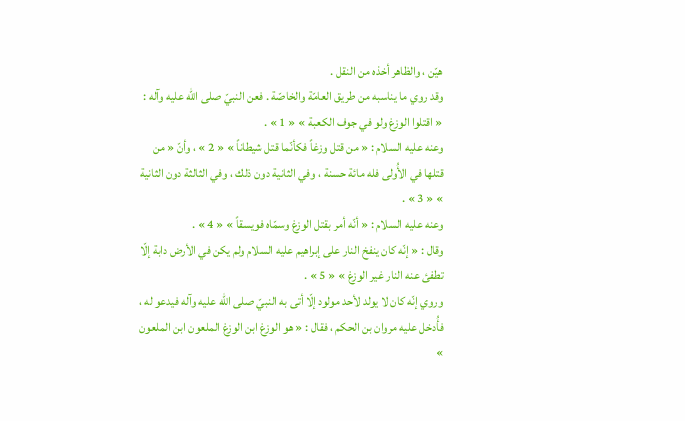هيّن ، والظاهر أخذه من النقل .
وقد روي ما يناسبه من طريق العامّة والخاصّة . فعن النبيّ صلى الله عليه وآله : « اقتلوا الوزغ ولو في جوف الكعبة » « 1 » .
وعنه عليه السلام : « من قتل وزغاً فكأنّما قتل شيطاناً » « 2 » ، وأنّ « من قتلها في الأُولى فله مائة حسنة ، وفي الثانية دون ذلك ، وفي الثالثة دون الثانية » « 3 » .
وعنه عليه السلام : « أنّه أمر بقتل الوزغ وسمّاه فويسقاً » « 4 » .
وقال : « إنّه كان ينفخ النار على إبراهيم عليه السلام ولم يكن في الأرض دابة إلّا تطفئ عنه النار غير الوزغ » « 5 » .
وروي إنّه كان لا يولد لأحد مولود إلّا أتى به النبيّ صلى الله عليه وآله فيدعو له ، فأُدخل عليه مروان بن الحكم ، فقال : « هو الوزغ ابن الوزغ الملعون ابن الملعون »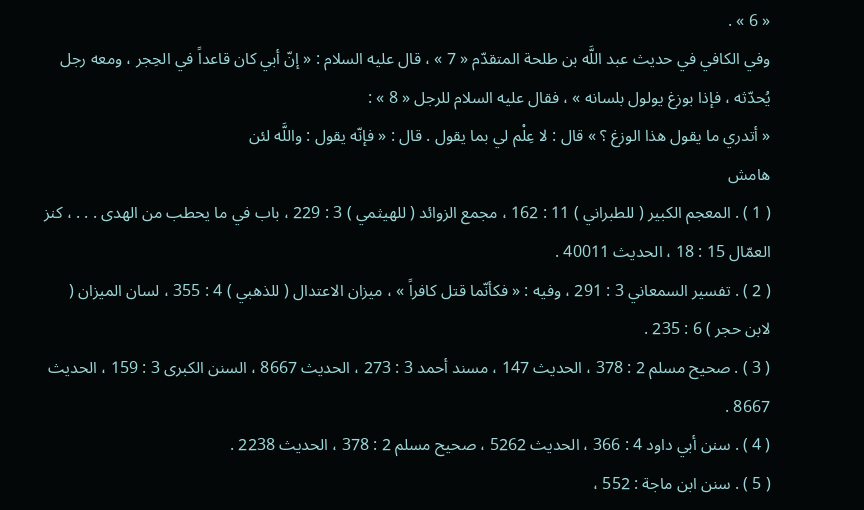« 6 » .
وفي الكافي في حديث عبد اللَّه بن طلحة المتقدّم « 7 » ، قال عليه السلام : « إنّ أبي كان قاعداً في الحِجر ، ومعه رجل يُحدّثه ، فإذا بوزغ يولول بلسانه » ، فقال عليه السلام للرجل « 8 » :
« أتدري ما يقول هذا الوزغ ؟ » قال : لا عِلْم لي بما يقول . قال : « فإنّه يقول : واللَّه لئن
هامش
( 1 ) . المعجم الكبير ( للطبراني ) 11 : 162 ، مجمع الزوائد ( للهيثمي ) 3 : 229 ، باب في ما يحطب من الهدى . . . ، كنز العمّال 15 : 18 ، الحديث 40011 .
( 2 ) . تفسير السمعاني 3 : 291 ، وفيه : « فكأنّما قتل كافراً » ، ميزان الاعتدال ( للذهبي ) 4 : 355 ، لسان الميزان ( لابن حجر ) 6 : 235 .
( 3 ) . صحيح مسلم 2 : 378 ، الحديث 147 ، مسند أحمد 3 : 273 ، الحديث 8667 ، السنن الكبرى 3 : 159 ، الحديث 8667 .
( 4 ) . سنن أبي داود 4 : 366 ، الحديث 5262 ، صحيح مسلم 2 : 378 ، الحديث 2238 .
( 5 ) . سنن ابن ماجة : 552 ،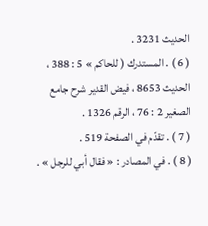الحديث 3231 .
( 6 ) . المستدرك ( للحاكم » 5 : 388 ، الحديث 8653 ، فيض القدير شرح جامع الصغير 2 : 76 ، الرقم 1326 .
( 7 ) . تقدّم في الصفحة 519 .
( 8 ) . في المصادر : « فقال أبي للرجل » .